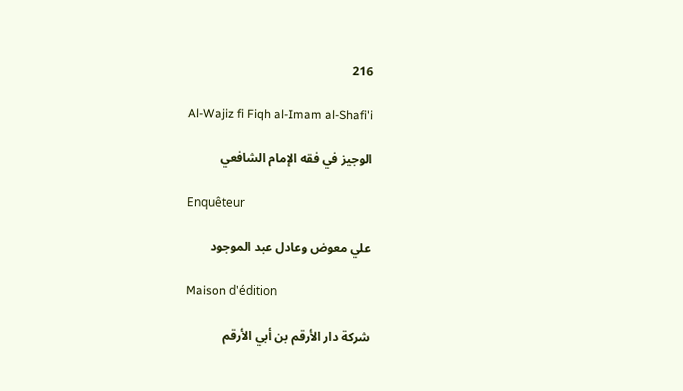216

Al-Wajiz fi Fiqh al-Imam al-Shafi'i

الوجيز في فقه الإمام الشافعي

Enquêteur

علي معوض وعادل عبد الموجود

Maison d'édition

شركة دار الأرقم بن أبي الأرقم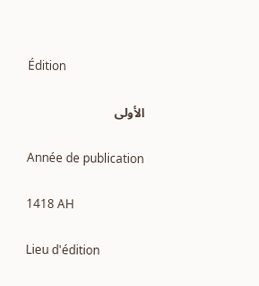Édition

الأولى

Année de publication

1418 AH

Lieu d'édition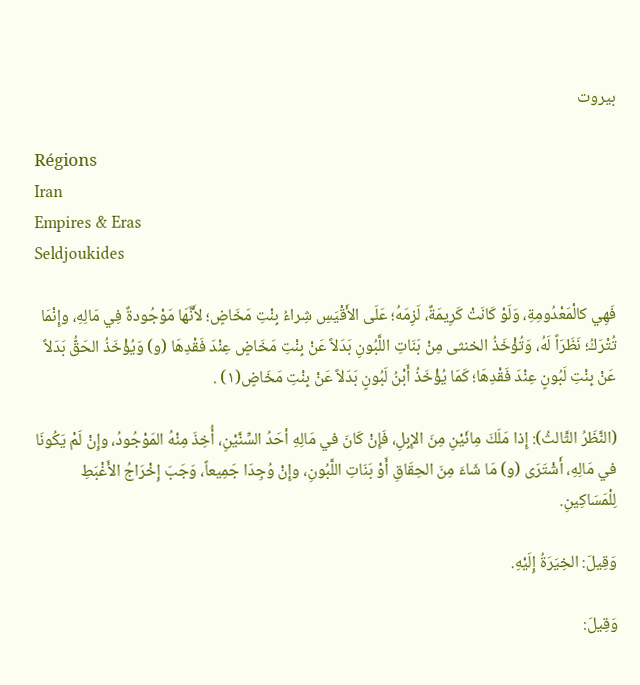بيروت

Régions
Iran
Empires & Eras
Seldjoukides

فَهِي كالْمَعْدُومِةِ، وَلَوْ كَانَتْ كَرِيمَةٌ، لَزِمَهُ؛ عَلَى الأَقْيَسِ شِراءُ بِنْتِ مَخَاضٍ؛ لأَنَّهَا مَوْجُودةٌ فِي مَالِهِ، وإِنْمَا تُتْرَكُ؛ نَظَرَاً لَهُ، وَتُؤْخَذُ الخنثى مِنْ بَنَاتِ اللَّبُونِ بَدَلاً عَنْ بِنْتِ مَخَاضٍ عِنْدَ فَقْدِهَا (و) وَيُؤْخَذُ الحَقُّ بَدَلاً عَنْ بِنْتِ لَبُونٍ عِنْدَ فَقْدِهَا؛ كَمَا يُؤْخَذُ أَبْنُ لَبُونٍ بَدَلاً عَنْ بِنْتِ مَخَاضٍ(١) .

(النَّظَرُ الثَّالثُ): إِذا مَلَكَ مِائَيْنِ مِنَ الإِبِلِ، فَإِنْ كَانَ في مَالِهِ أحَدُ السِّنَّيْنِ، أُخِذَ مِنْهُ المَوْجُودُ، وإِنْ لَمْ يَكُونَا في مَالِهِ، أَشْتَرَى (و) مَا شَاءَ مِنَ الحِقَاقِ أَوْ بَنَاتِ اللَّبُونِ، وإِنْ وُجِدَا جَمِيعاً، وَجَبَ إِخْرَاجُ الأَغْبَطِ لِلْمَسَاكِينِ.

وَقِيلَ: الخِيَرَةُ إِلَيْهِ.

وَقِيلَ: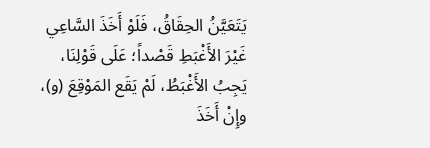يَتَعَيَّنُ الحِقَاقُ، فَلَوْ أَخَذَ السَّاعِي غَيْرَ الأَغْبَطِ قَصْداً؛ عَلَى قَوْلِنَا، يَجِبُ الأَغْبَطُ، لَمْ يَقَع المَوْقِعَ (و)، وإِنْ أَخَذَ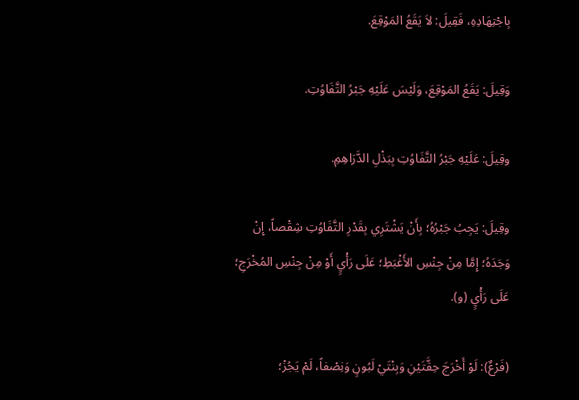بِاجْتِهَادِهِ، فَقِيلَ: لاَ يَقَعُ المَوْقِعَ.

وَقِيلَ: يَقَعُ المَوْقِعَ، وَلَيْسَ عَلَيْهِ جَبْرُ التَّفَاوُتِ.

وقِيلَ: عَلَيْهِ جَبْرُ التَّفَاوُتِ بِبَذْلِ الدَّرَاهِمِ.

وقِيلَ: يَجِبُ جَبْرُهُ؛ بِأَنْ يَشْتَرِي بِقَدْرِ التَّفَاوُتِ شِقْصاً، إِنْ وَجَدَهُ؛ إِمَّا مِنْ جِنْسِ الأَغْبَطِ؛ عَلَى رَأْيٍ أَوْ مِنْ جِنْسِ المُخْرَجِ؛ عَلَى رَأْيٍ (و).

(فَرْعٌ): لَوْ أَخْرَجَ حِقَّتَيْنِ وَبِنْتَيْ لَبُونٍ وَنِصْفاً، لَمْ يَجُزْ؛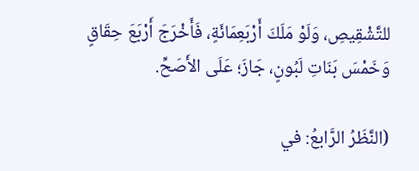للتَّشْقِيصِ، وَلَوْ مَلَكَ أَرْبَعِمَائَةٍ، فَأَخْرَجَ أَرْبَعَ حِقَاقٍ وَخَمْسَ بَنَاتِ لَبُونٍ، جَازَ؛ عَلَى الأَصَحِّ.

(النَّظَرُ الرَّابعُ: في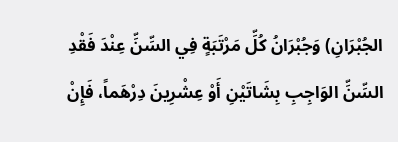الجُبْرَانِ) وَجُبْرَانُ كُلِّ مَرْتَبَةٍ فِي السِّنِّ عِنْدَ فَقْدِ السِّنِّ الوَاجِبِ بِشَاتَيْنِ أَوْ عِشْرِينَ دِرْهَماً، فَإِنْ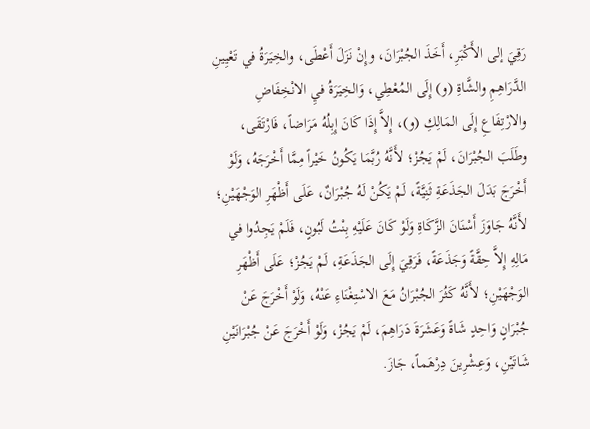رَقِيَ إلى الأَكْبَرِ، أَخَذَ الجُبْرَانَ، وإِنْ نَزَلَ أَعْطَى، والخِيَرَةُ في تَعْيِينِ الدَّرَاهِمِ والشَّاةِ (و) إِلَى المُعْطِي، وَالخِيَرَةُ فيِ الانْخِفَاضِ والارْتِفَاعِ إِلَى المَالِكِ (و)، إِلاَّ إِذَا كَانَ إِبِلُهُ مَرَاضاً، فَارْتَقَى، وطَلَبَ الجُبْرَانَ، لَمْ يَجُزْ؛ لأَنَّهُ رُبَّمَا يَكُونُ خَيْراً مِمَّا أَخْرَجَهُ، وَلَوْ أَخْرَجَ بَدَلَ الجَذَعَةِ ثَنِيَّةً، لَمْ يَكُنْ لَهُ جُبْرَانٌ، عَلَى أَظْهَرِ الوَجْهَيْنِ؛ لأَنَّهُ جَاوَزَ أَسْنَانَ الزَّكَاةِ وَلَوْ كَانَ عَلَيْهِ بِنْتُ لَبُونٍ، فَلَمْ يَجِدُوا في مَالِهِ إِلاَّ حِقَّةً وَجَذَعَةً، فَرَقِيَ إِلَى الجَذَعَةِ، لَمْ يَجُزْ؛ عَلَى أَظْهَرِ الوَجْهَيْنِ؛ لأَنَّهُ كَثُرَ الجُبْرَانُ مَعَ الاسْتِغْنَاءِ عَنْهُ، وَلَوْ أَخْرَجَ عَنْ جُبْرَانٍ وَاحِدٍ شَاةً وَعَشَرَةَ دَرَاهِمَ، لَمْ يَجُزْ، وَلَوْ أَخْرَجَ عَنْ جُبْرَانَيْنِ شَاتَيْنِ، وَعِشْرِينَ دِرْهَماً، جَازَ.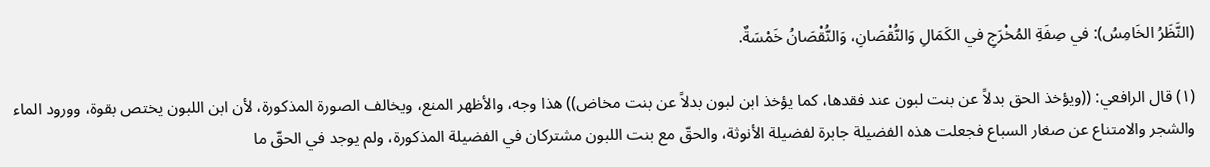(النَّظَرُ الخَامِسُ): في صِفَةِ المُخْرَجِ في الكَمَالِ وَالنُّقْصَانِ، وَالنُّقْصَانُ خَمْسَةٌ.

(١) قال الرافعي: ((ويؤخذ الحق بدلاً عن بنت لبون عند فقدها، كما يؤخذ ابن لبون بدلاً عن بنت مخاض)) هذا وجه، والأظهر المنع، ويخالف الصورة المذكورة، لأن ابن اللبون يختص بقوة، وورود الماء والشجر والامتناع عن صغار السباع فجعلت هذه الفضيلة جابرة لفضيلة الأنوثة، والحقّ مع بنت اللبون مشتركان في الفضيلة المذكورة، ولم يوجد في الحقّ ما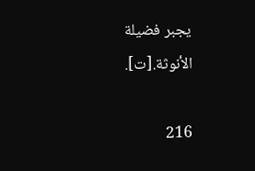يجبر فضيلة الأنوثة.[ت].

216